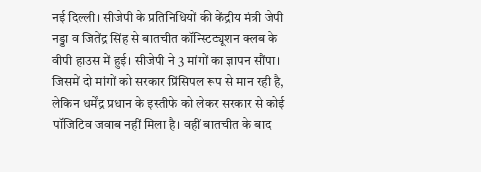नई दिल्ली। सीजेपी के प्रतिनिधियों की केंद्रीय मंत्री जेपी नड्डा व जितेंद्र सिंह से बातचीत कॉन्स्टिट्यूशन क्लब के वीपी हाउस में हुई। सीजेपी ने 3 मांगों का ज्ञापन सौंपा। जिसमें दो मांगों को सरकार प्रिंसिपल रूप से मान रही है, लेकिन धर्मेंद्र प्रधान के इस्तीफे को लेकर सरकार से कोई पॉजिटिव जवाब नहीं मिला है। वहीं बातचीत के बाद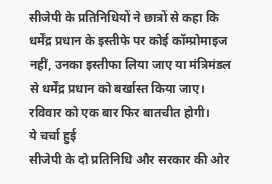सीजेपी के प्रतिनिधियों ने छात्रों से कहा कि धर्मेंद्र प्रधान के इस्तीफे पर कोई कॉम्प्रोमाइज नहीं, उनका इस्तीफा लिया जाए या मंत्रिमंडल से धर्मेंद्र प्रधान को बर्खास्त किया जाए। रविवार को एक बार फिर बातचीत होगी।
ये चर्चा हुई
सीजेपी के दो प्रतिनिधि और सरकार की ओर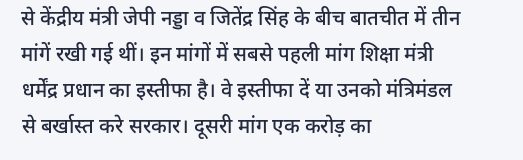से केंद्रीय मंत्री जेपी नड्डा व जितेंद्र सिंह के बीच बातचीत में तीन मांगें रखी गई थीं। इन मांगों में सबसे पहली मांग शिक्षा मंत्री धर्मेंद्र प्रधान का इस्तीफा है। वे इस्तीफा दें या उनको मंत्रिमंडल से बर्खास्त करे सरकार। दूसरी मांग एक करोड़ का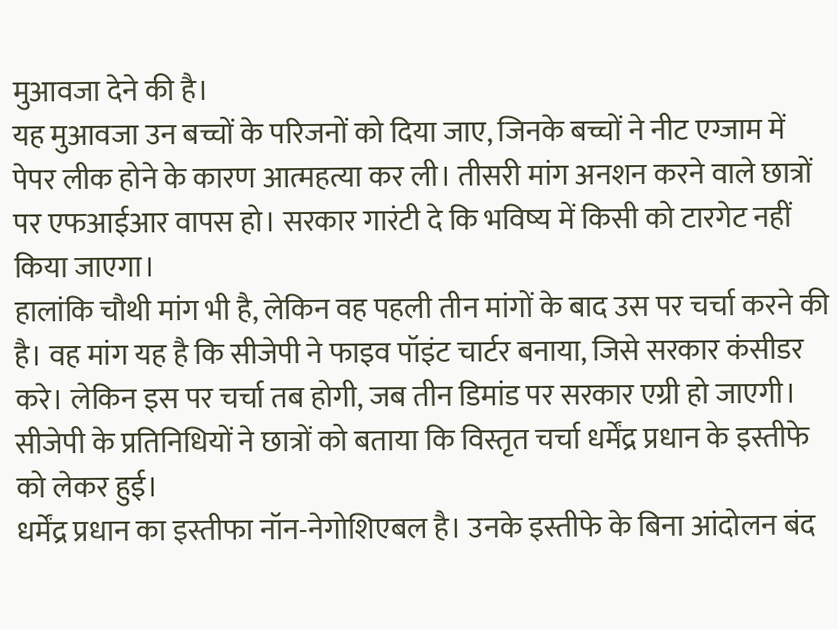मुआवजा देने की है।
यह मुआवजा उन बच्चों के परिजनों को दिया जाए, जिनके बच्चों ने नीट एग्जाम में पेपर लीक होने के कारण आत्महत्या कर ली। तीसरी मांग अनशन करने वाले छात्रों पर एफआईआर वापस हो। सरकार गारंटी दे कि भविष्य में किसी को टारगेट नहीं किया जाएगा।
हालांकि चौथी मांग भी है, लेकिन वह पहली तीन मांगों के बाद उस पर चर्चा करने की है। वह मांग यह है कि सीजेपी ने फाइव पॉइंट चार्टर बनाया, जिसे सरकार कंसीडर करे। लेकिन इस पर चर्चा तब होगी, जब तीन डिमांड पर सरकार एग्री हो जाएगी। सीजेपी के प्रतिनिधियों ने छात्रों को बताया कि विस्तृत चर्चा धर्मेंद्र प्रधान के इस्तीफे को लेकर हुई।
धर्मेंद्र प्रधान का इस्तीफा नॉन-नेगोशिएबल है। उनके इस्तीफे के बिना आंदोलन बंद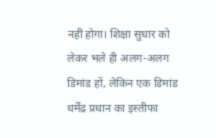नहीं होगा। शिक्षा सुधार को लेकर भले ही अलग-अलग डिमांड हों, लेकिन एक डिमांड धर्मेंद्र प्रधान का इस्तीफा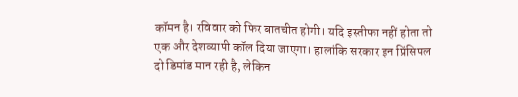कॉमन है। रविवार को फिर बातचीत होगी। यदि इस्तीफा नहीं होता तो एक और देशव्यापी कॉल दिया जाएगा। हालांकि सरकार इन प्रिंसिपल दो डिमांड मान रही है, लेकिन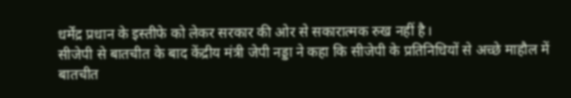धर्मेंद्र प्रधान के इस्तीफे को लेकर सरकार की ओर से सकारात्मक रुख नहीं है।
सीजेपी से बातचीत के बाद केंद्रीय मंत्री जेपी नड्डा ने कहा कि सीजेपी के प्रतिनिधियों से अच्छे माहौल में बातचीत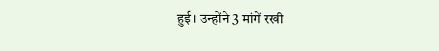हुई। उन्होंने 3 मांगें रखी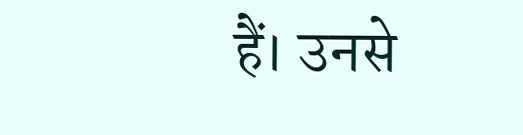हैं। उनसे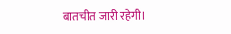बातचीत जारी रहेगी।